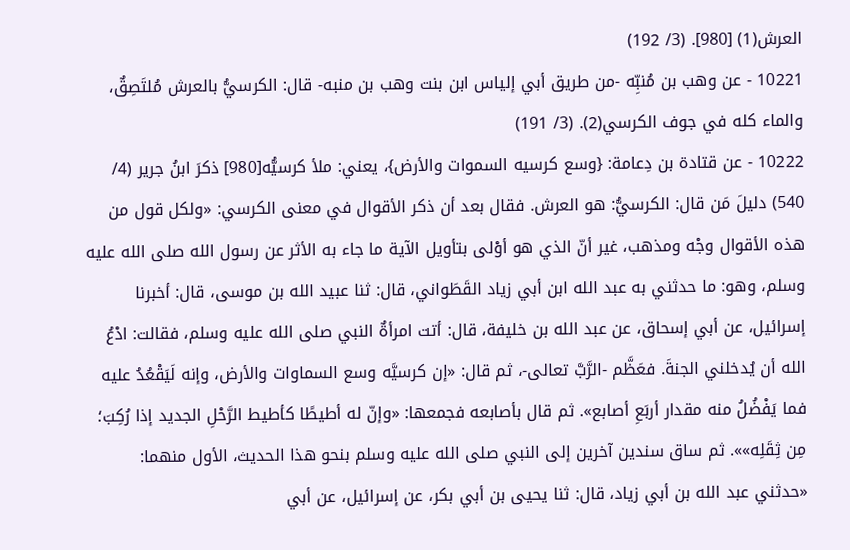العرش(1) [980]. (3/ 192)
10221 - عن وهب بن مُنبِّه -من طريق أبي إلياس ابن بنت وهب بن منبه- قال: الكرسيُّ بالعرش مُلتَصِقٌ، والماء كله في جوف الكرسي(2). (3/ 191)
10222 - عن قتادة بن دِعامة: {وسع كرسيه السموات والأرض}، يعني: ملأ كرسيُّه[980] ذكرَ ابنُ جرير (4/ 540) دليلَ مَن قال: الكرسيُّ: هو العرش. فقال بعد أن ذكر الأقوال في معنى الكرسي: «ولكل قول من هذه الأقوال وجْه ومذهب، غير أنّ الذي هو أوْلى بتأويل الآية ما جاء به الأثر عن رسول الله صلى الله عليه وسلم، وهو: ما حدثني به عبد الله ابن أبي زياد القَطَواني، قال: ثنا عبيد الله بن موسى، قال: أخبرنا إسرائيل، عن أبي إسحاق، عن عبد الله بن خليفة، قال: أتت امرأةٌ النبي صلى الله عليه وسلم، فقالت: ادْعُ الله أن يُدخلني الجنةَ. فعَظَّم -الرَّبَّ تعالى-، ثم قال: «إن كرسيَّه وسع السماوات والأرض، وإنه لَيَقْعُدُ عليه فما يَفْضُلُ منه مقدار أربَعِ أصابع». ثم قال بأصابعه فجمعها: «وإنّ له أطيطًا كأطيط الرَّحْلِ الجديد إذا رُكِبَ؛ مِن ثِقَلِه»». ثم ساق سندين آخرين إلى النبي صلى الله عليه وسلم بنحو هذا الحديث، الأول منهما: «حدثني عبد الله بن أبي زياد، قال: ثنا يحيى بن أبي بكر، عن إسرائيل، عن أبي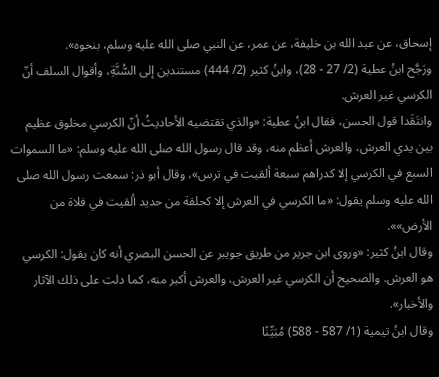إسحاق، عن عبد الله بن خليفة، عن عمر، عن النبي صلى الله عليه وسلم، بنحوه».
ورَجَّح ابنُ عطية (2/ 27 - 28)، وابنُ كثير (2/ 444) مستندين إلى السُّنَّةِ، وأقوال السلف أنّ الكرسي غير العرش.
وانتَقَدا قول الحسن، فقال ابنُ عطية: «والذي تقتضيه الأحاديثُ أنّ الكرسي مخلوق عظيم بين يدي العرش، والعرش أعظم منه، وقد قال رسول الله صلى الله عليه وسلم: «ما السموات السبع في الكرسي إلا كدراهم سبعة ألقيت في ترس»، وقال أبو ذر: سمعت رسول الله صلى الله عليه وسلم يقول: «ما الكرسي في العرش إلا كحلقة من حديد ألقيت في فلاة من الأرض»».
وقال ابنُ كثير: «وروى ابن جرير من طريق جويبر عن الحسن البصري أنه كان يقول: الكرسي هو العرش. والصحيح أن الكرسي غير العرش، والعرش أكبر منه، كما دلت على ذلك الآثار والأخبار».
وقال ابنُ تيمية (1/ 587 - 588) مُبَيِّنًا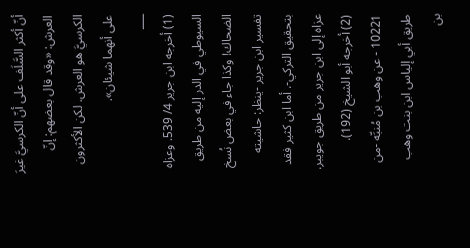أنّ أكثر السَّلَف على أنّ الكرسيَّ غيرَ العرش: «وقد قال بعضهم: إنّ الكرسيَّ هو العرش. لكن الأكثرون على أنهما شيئان».
___
(1) أخرجه ابن جرير 4/ 539. وعزاه السيوطي في الدر إليه من طريق الضحاك! وكذا جاء في بعض نُسخ تفسير ابن جرير -ينظر: حاشيته بتحقيق التركي-. أما ابن كثير فقد عزاه إلى ابن جرير من طريق جويبر.
(2) أخرجه أبو الشيخ (192).
10221 - عن وهب بن مُنبِّه -من طريق أبي إلياس ابن بنت وهب بن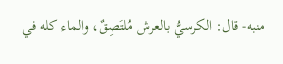منبه- قال: الكرسيُّ بالعرش مُلتَصِقٌ، والماء كله في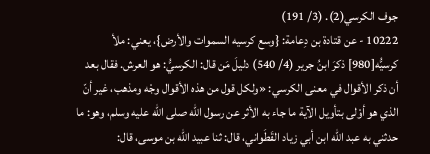جوف الكرسي(2). (3/ 191)
10222 - عن قتادة بن دِعامة: {وسع كرسيه السموات والأرض}، يعني: ملأ كرسيُّه[980] ذكرَ ابنُ جرير (4/ 540) دليلَ مَن قال: الكرسيُّ: هو العرش. فقال بعد أن ذكر الأقوال في معنى الكرسي: «ولكل قول من هذه الأقوال وجْه ومذهب، غير أنّ الذي هو أوْلى بتأويل الآية ما جاء به الأثر عن رسول الله صلى الله عليه وسلم، وهو: ما حدثني به عبد الله ابن أبي زياد القَطَواني، قال: ثنا عبيد الله بن موسى، قال: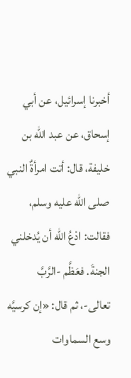أخبرنا إسرائيل، عن أبي إسحاق، عن عبد الله بن خليفة، قال: أتت امرأةٌ النبي صلى الله عليه وسلم، فقالت: ادْعُ الله أن يُدخلني الجنةَ. فعَظَّم -الرَّبَّ تعالى-، ثم قال: «إن كرسيَّه وسع السماوات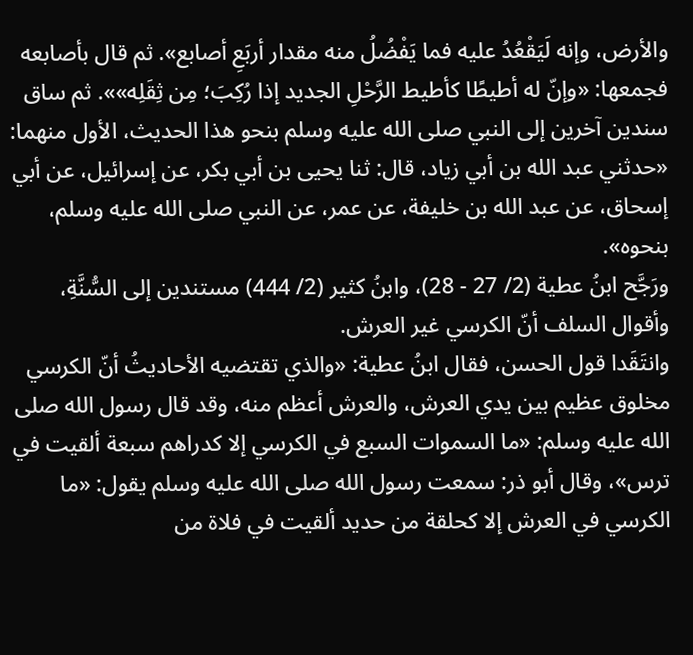والأرض، وإنه لَيَقْعُدُ عليه فما يَفْضُلُ منه مقدار أربَعِ أصابع». ثم قال بأصابعه فجمعها: «وإنّ له أطيطًا كأطيط الرَّحْلِ الجديد إذا رُكِبَ؛ مِن ثِقَلِه»». ثم ساق سندين آخرين إلى النبي صلى الله عليه وسلم بنحو هذا الحديث، الأول منهما: «حدثني عبد الله بن أبي زياد، قال: ثنا يحيى بن أبي بكر، عن إسرائيل، عن أبي إسحاق، عن عبد الله بن خليفة، عن عمر، عن النبي صلى الله عليه وسلم، بنحوه».
ورَجَّح ابنُ عطية (2/ 27 - 28)، وابنُ كثير (2/ 444) مستندين إلى السُّنَّةِ، وأقوال السلف أنّ الكرسي غير العرش.
وانتَقَدا قول الحسن، فقال ابنُ عطية: «والذي تقتضيه الأحاديثُ أنّ الكرسي مخلوق عظيم بين يدي العرش، والعرش أعظم منه، وقد قال رسول الله صلى الله عليه وسلم: «ما السموات السبع في الكرسي إلا كدراهم سبعة ألقيت في ترس»، وقال أبو ذر: سمعت رسول الله صلى الله عليه وسلم يقول: «ما الكرسي في العرش إلا كحلقة من حديد ألقيت في فلاة من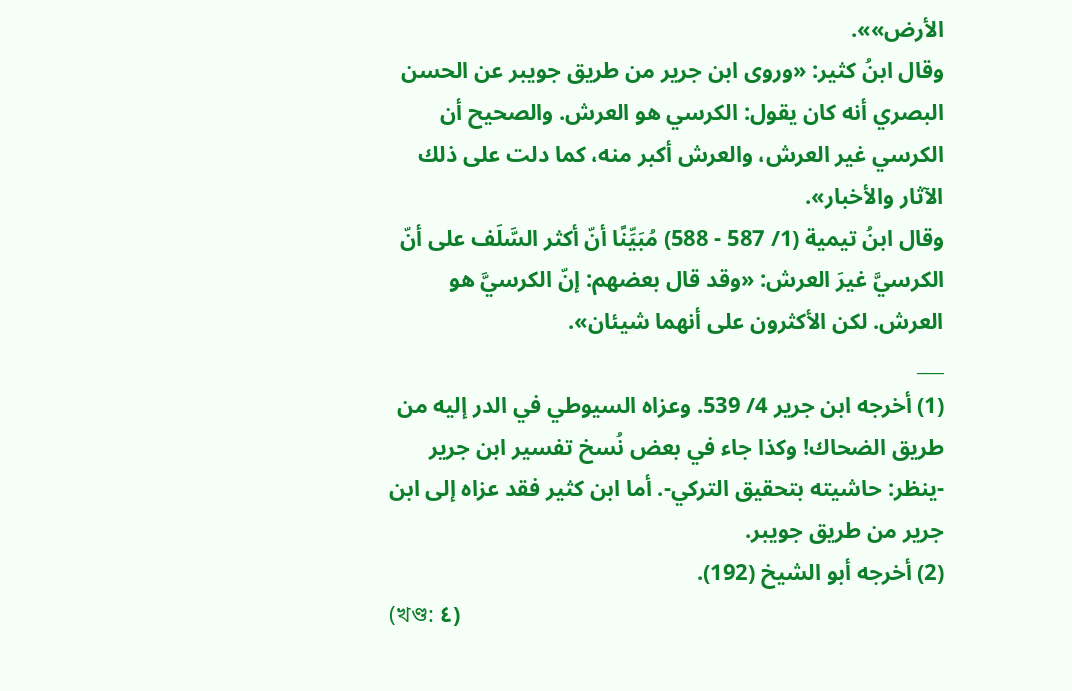الأرض»».
وقال ابنُ كثير: «وروى ابن جرير من طريق جويبر عن الحسن البصري أنه كان يقول: الكرسي هو العرش. والصحيح أن الكرسي غير العرش، والعرش أكبر منه، كما دلت على ذلك الآثار والأخبار».
وقال ابنُ تيمية (1/ 587 - 588) مُبَيِّنًا أنّ أكثر السَّلَف على أنّ الكرسيَّ غيرَ العرش: «وقد قال بعضهم: إنّ الكرسيَّ هو العرش. لكن الأكثرون على أنهما شيئان».
___
(1) أخرجه ابن جرير 4/ 539. وعزاه السيوطي في الدر إليه من طريق الضحاك! وكذا جاء في بعض نُسخ تفسير ابن جرير -ينظر: حاشيته بتحقيق التركي-. أما ابن كثير فقد عزاه إلى ابن جرير من طريق جويبر.
(2) أخرجه أبو الشيخ (192).
(খণ্ড: ٤)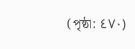(পৃষ্ঠা: ٤٧٠)